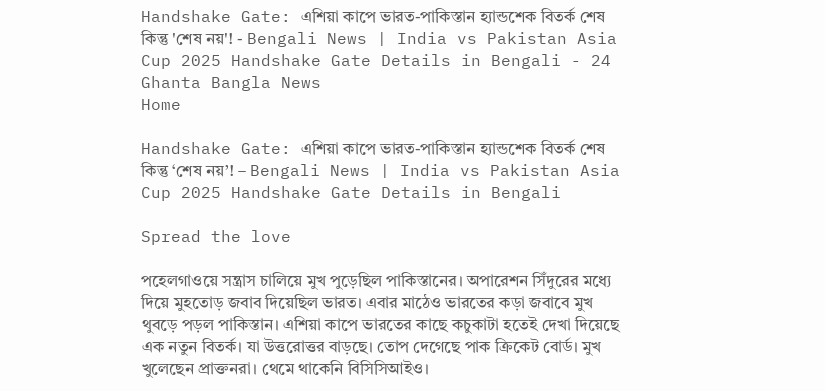Handshake Gate: এশিয়া কাপে ভারত-পাকিস্তান হ্যান্ডশেক বিতর্ক শেষ কিন্তু 'শেষ নয়'! - Bengali News | India vs Pakistan Asia Cup 2025 Handshake Gate Details in Bengali - 24 Ghanta Bangla News
Home

Handshake Gate: এশিয়া কাপে ভারত-পাকিস্তান হ্যান্ডশেক বিতর্ক শেষ কিন্তু ‘শেষ নয়’! – Bengali News | India vs Pakistan Asia Cup 2025 Handshake Gate Details in Bengali

Spread the love

পহেলগাওয়ে সন্ত্রাস চালিয়ে মুখ পুড়েছিল পাকিস্তানের। অপারেশন সিঁদুরের মধ্যে দিয়ে মুহতোড় জবাব দিয়েছিল ভারত। এবার মাঠেও ভারতের কড়া জবাবে মুখ থুবড়ে পড়ল পাকিস্তান। এশিয়া কাপে ভারতের কাছে কচুকাটা হতেই দেখা দিয়েছে এক নতুন বিতর্ক। যা উত্তরোত্তর বাড়ছে। তোপ দেগেছে পাক ক্রিকেট বোর্ড। মুখ খুলেছেন প্রাক্তনরা। থেমে থাকেনি বিসিসিআইও।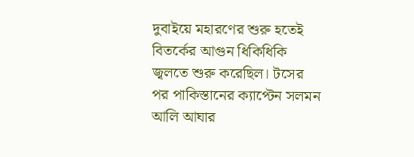দুবাইয়ে মহারণের শুরু হতেই বিতর্কের আগুন ধিকিধিকি জ্বলতে শুরু করেছিল। টসের পর পাকিস্তানের ক্যাপ্টেন সলমন আলি আঘার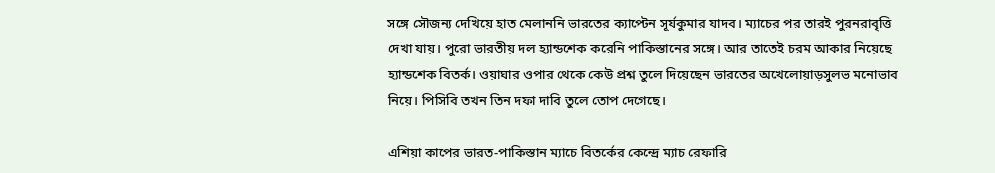সঙ্গে সৌজন্য দেখিয়ে হাত মেলাননি ভারতের ক্যাপ্টেন সূর্যকুমার যাদব। ম্যাচের পর তারই পুরনরাবৃত্তি দেখা যায়। পুরো ভারতীয় দল হ্যান্ডশেক করেনি পাকিস্তানের সঙ্গে। আর তাতেই চরম আকার নিয়েছে হ্যান্ডশেক বিতর্ক। ওয়াঘার ওপার থেকে কেউ প্রশ্ন তুলে দিয়েছেন ভারতের অখেলোয়াড়সুলভ মনোভাব নিয়ে। পিসিবি তখন তিন দফা দাবি তুলে তোপ দেগেছে।

এশিয়া কাপের ভারত-পাকিস্তান ম্যাচে বিতর্কের কেন্দ্রে ম্যাচ রেফারি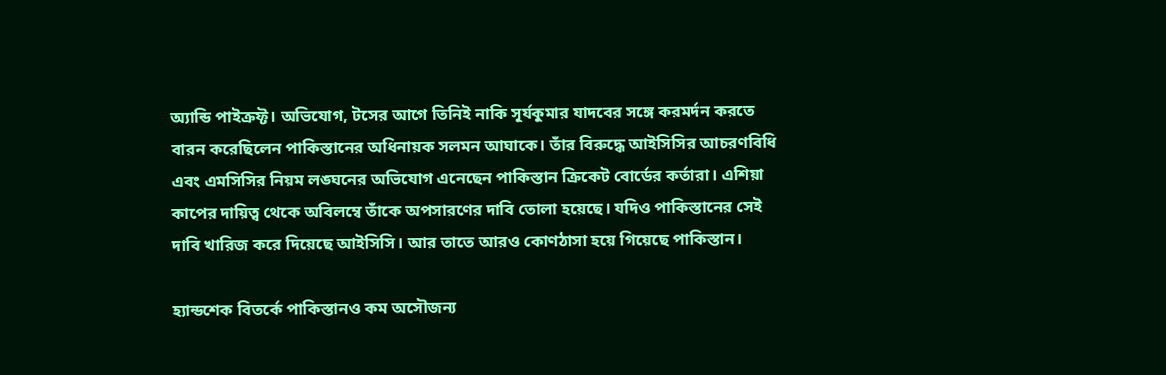অ্যান্ডি পাইক্রফ্ট। অভিযোগ, টসের আগে তিনিই নাকি সূর্যকুমার যাদবের সঙ্গে করমর্দন করতে বারন করেছিলেন পাকিস্তানের অধিনায়ক সলমন আঘাকে। তাঁর বিরুদ্ধে আইসিসির আচরণবিধি এবং এমসিসির নিয়ম লঙ্ঘনের অভিযোগ এনেছেন পাকিস্তান ক্রিকেট বোর্ডের কর্তারা। এশিয়া কাপের দায়িত্ব থেকে অবিলম্বে তাঁকে অপসারণের দাবি তোলা হয়েছে। যদিও পাকিস্তানের সেই দাবি খারিজ করে দিয়েছে আইসিসি। আর তাতে আরও কোণঠাসা হয়ে গিয়েছে পাকিস্তান।

হ্যান্ডশেক বিতর্কে পাকিস্তানও কম অসৌজন্য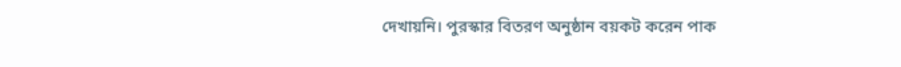দেখায়নি। পুরস্কার বিতরণ অনুষ্ঠান বয়কট করেন পাক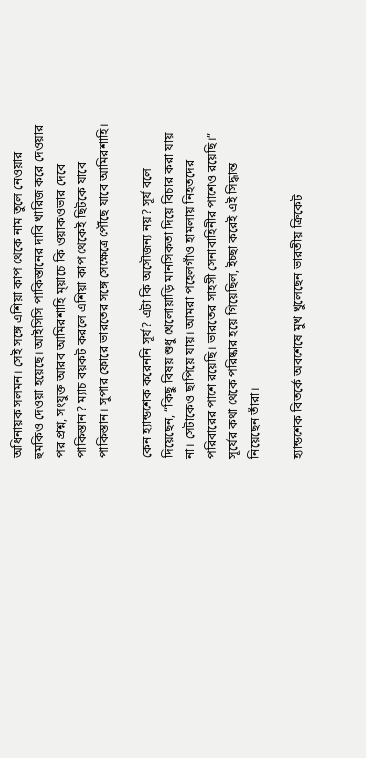অধিনায়ক সলমন। সেই সঙ্গে এশিয়া কাপ থেকে নাম তুলে নেওয়ার হুমকিও দেওয়া হয়েছে। আইসিসি পাকিস্তানের দাবি খারিজ করে দেওয়ার পর প্রশ্ন, সংযুক্ত আরব আমিরশাহি ম্য়াচে কি ওয়াকওভার দেবে পাকিস্তান? ম্যাচ বয়কট করলে এশিয়া কাপ থেকেই ছিটকে যাবে পাকিস্তান। সুপার ফোরে ভারতের সঙ্গে সেক্ষেত্রে পৌঁছে যাবে আমিরশাহি।

কেন হ্যান্ডশেক করেননি সূর্য? এটা কি অসৌজন্য নয়? সূর্য বলে দিয়েছেন, “কিছু বিষয় শুধু খেলোয়াড়ি মানসিকতা দিয়ে বিচার করা যায় না। সেটাকেও ছাপিয়ে যায়। আমরা পহেলগাঁও হামলায় নিহতদের পরিবারের পাশে রয়েছি। ভারতের সাহসী সেনাবাহিনীর পাশেও রয়েছি।” সূর্যের কথা থেকে পরিষ্কার হয়ে গিয়েছিল, ইচ্ছা করেই এই সিদ্ধান্ত নিয়েছেন তাঁরা।

হ্যান্ডশেক বিতর্কে অবশেষে মুখ খুলেছেন ভারতীয় ক্রিকেট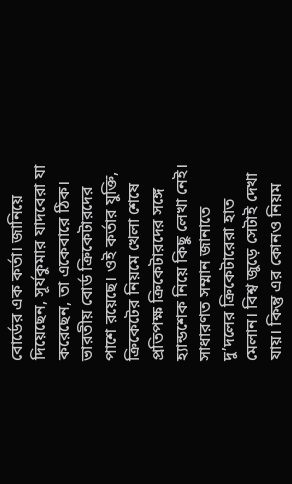বোর্ডের এক কর্তা। জানিয়ে দিয়েছেন, সূর্যকুমার যাদবেরা যা করেছেন, তা একেবারে ঠিক। ভারতীয় বোর্ড ক্রিকেটারদের পাশে রয়েছে। ওই কর্তার যুক্তি, ক্রিকেটের নিয়মে খেলা শেষে প্রতিপক্ষ ক্রিকেটারদের সঙ্গে হ্যান্ডশেক নিয়ে কিছু লেখা নেই। সাধারণত সম্মান জানাতে দু’দলের ক্রিকেটারেরা হাত মেলান। বিশ্ব জুড়ে সেটাই দেখা যায়। কিন্তু এর কোনও নিয়ম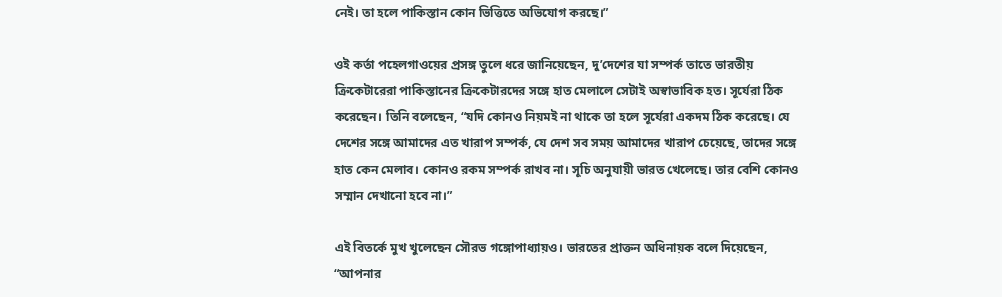নেই। তা হলে পাকিস্তান কোন ভিত্তিতে অভিযোগ করছে।”

ওই কর্তা পহেলগাওয়ের প্রসঙ্গ তুলে ধরে জানিয়েছেন, দু’দেশের যা সম্পর্ক তাতে ভারতীয় ক্রিকেটারেরা পাকিস্তানের ক্রিকেটারদের সঙ্গে হাত মেলালে সেটাই অস্বাভাবিক হত। সূর্যেরা ঠিক করেছেন। তিনি বলেছেন, “যদি কোনও নিয়মই না থাকে তা হলে সূর্যেরা একদম ঠিক করেছে। যে দেশের সঙ্গে আমাদের এত খারাপ সম্পর্ক, যে দেশ সব সময় আমাদের খারাপ চেয়েছে, তাদের সঙ্গে হাত কেন মেলাব। কোনও রকম সম্পর্ক রাখব না। সূচি অনুযায়ী ভারত খেলেছে। তার বেশি কোনও সম্মান দেখানো হবে না।”

এই বিতর্কে মুখ খুলেছেন সৌরভ গঙ্গোপাধ্যায়ও। ভারতের প্রাক্তন অধিনায়ক বলে দিয়েছেন, “আপনার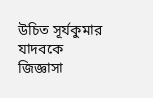উচিত সূর্যকুমার যাদবকে জিজ্ঞাসা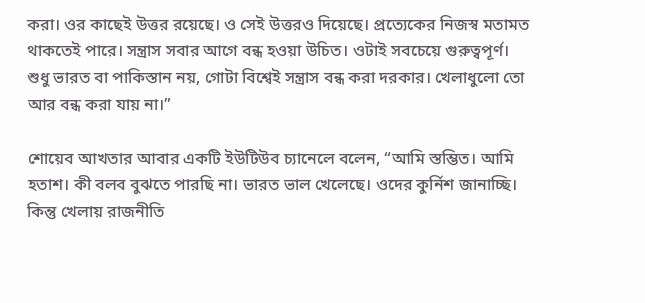করা। ওর কাছেই উত্তর রয়েছে। ও সেই উত্তরও দিয়েছে। প্রত্যেকের নিজস্ব মতামত থাকতেই পারে। সন্ত্রাস সবার আগে বন্ধ হওয়া উচিত। ওটাই সবচেয়ে গুরুত্বপূর্ণ। শুধু ভারত বা পাকিস্তান নয়, গোটা বিশ্বেই সন্ত্রাস বন্ধ করা দরকার। খেলাধুলো তো আর বন্ধ করা যায় না।”

শোয়েব আখতার আবার একটি ইউটিউব চ্যানেলে বলেন, “আমি স্তম্ভিত। আমি হতাশ। কী বলব বুঝতে পারছি না। ভারত ভাল খেলেছে। ওদের কুর্নিশ জানাচ্ছি। কিন্তু খেলায় রাজনীতি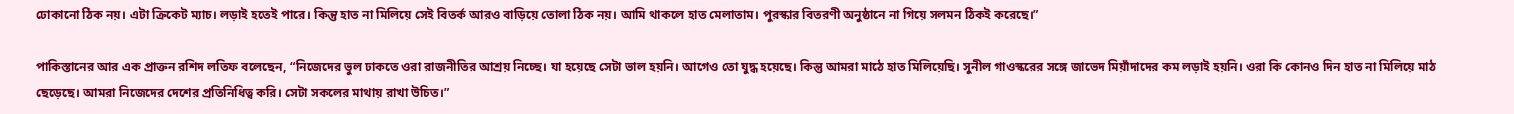ঢোকানো ঠিক নয়। এটা ক্রিকেট ম্যাচ। লড়াই হতেই পারে। কিন্তু হাত না মিলিয়ে সেই বিতর্ক আরও বাড়িয়ে তোলা ঠিক নয়। আমি থাকলে হাত মেলাতাম। পুরস্কার বিতরণী অনুষ্ঠানে না গিয়ে সলমন ঠিকই করেছে।”

পাকিস্তানের আর এক প্রাক্তন রশিদ লতিফ বলেছেন, “নিজেদের ভুল ঢাকতে ওরা রাজনীতির আশ্রয় নিচ্ছে। যা হয়েছে সেটা ভাল হয়নি। আগেও তো যুদ্ধ হয়েছে। কিন্তু আমরা মাঠে হাত মিলিয়েছি। সুনীল গাওস্করের সঙ্গে জাভেদ মিয়াঁদাদের কম লড়াই হয়নি। ওরা কি কোনও দিন হাত না মিলিয়ে মাঠ ছেড়েছে। আমরা নিজেদের দেশের প্রতিনিধিত্ব করি। সেটা সকলের মাথায় রাখা উচিত।”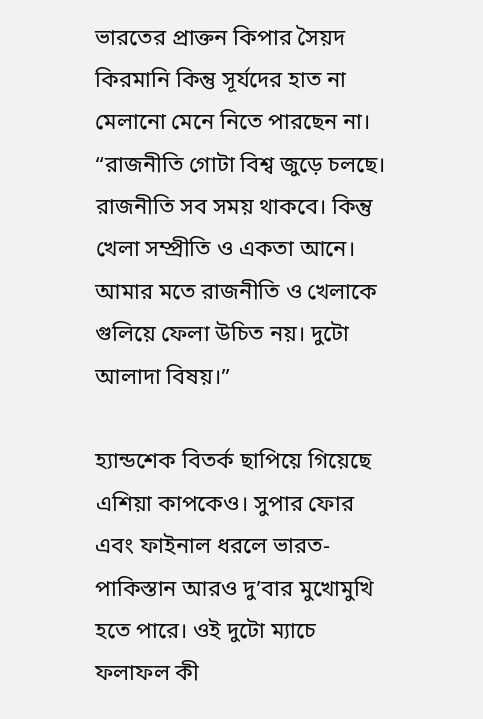ভারতের প্রাক্তন কিপার সৈয়দ কিরমানি কিন্তু সূর্যদের হাত না মেলানো মেনে নিতে পারছেন না। “রাজনীতি গোটা বিশ্ব জুড়ে চলছে। রাজনীতি সব সময় থাকবে। কিন্তু খেলা সম্প্রীতি ও একতা আনে। আমার মতে রাজনীতি ও খেলাকে গুলিয়ে ফেলা উচিত নয়। দুটো আলাদা বিষয়।”

হ্যান্ডশেক বিতর্ক ছাপিয়ে গিয়েছে এশিয়া কাপকেও। সুপার ফোর এবং ফাইনাল ধরলে ভারত-পাকিস্তান আরও দু’বার মুখোমুখি হতে পারে। ওই দুটো ম্যাচে ফলাফল কী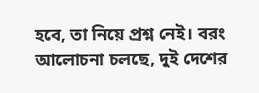হবে, তা নিয়ে প্রশ্ন নেই। বরং আলোচনা চলছে, দুই দেশের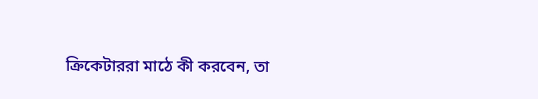ক্রিকেটাররা মাঠে কী করবেন, তা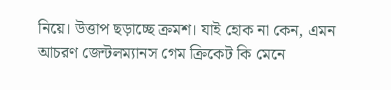নিয়ে। উত্তাপ ছড়াচ্ছে ক্রমশ। যাই হোক না কেন, এমন আচরণ জেন্টলম্যানস গেম ক্রিকেট কি মেনে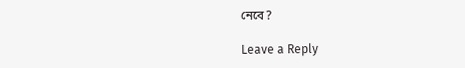নেবে?

Leave a Reply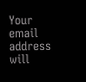Your email address will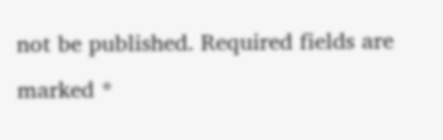not be published. Required fields are marked *